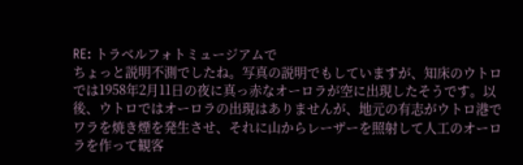RE: トラベルフォトミュージアムで
ちょっと説明不測でしたね。写真の説明でもしていますが、知床のウトロでは1958年2月11日の夜に真っ赤なオーロラが空に出現したそうです。以後、ウトロではオーロラの出現はありませんが、地元の有志がウトロ港でワラを焼き煙を発生させ、それに山からレーザーを照射して人工のオーロラを作って観客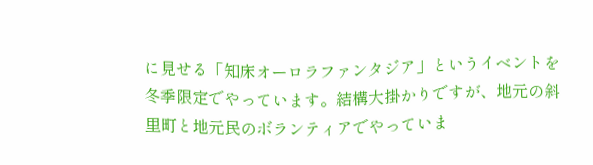に見せる「知床オーロラファンタジア」というイベントを冬季限定でやっています。結構大掛かりですが、地元の斜里町と地元民のボランティアでやっていま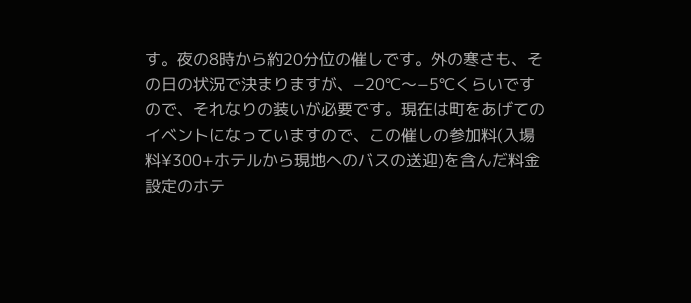す。夜の8時から約20分位の催しです。外の寒さも、その日の状況で決まりますが、−20℃〜−5℃くらいですので、それなりの装いが必要です。現在は町をあげてのイベントになっていますので、この催しの参加料(入場料¥300+ホテルから現地へのバスの送迎)を含んだ料金設定のホテ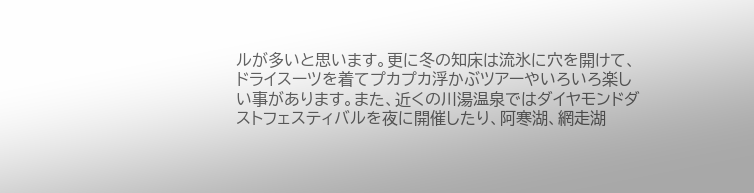ルが多いと思います。更に冬の知床は流氷に穴を開けて、ドライスーツを着てプカプカ浮かぶツアーやいろいろ楽しい事があります。また、近くの川湯温泉ではダイヤモンドダストフェスティバルを夜に開催したり、阿寒湖、網走湖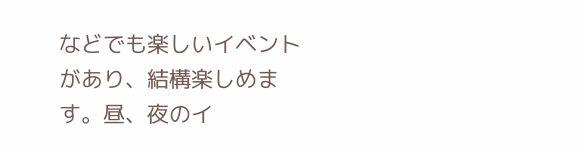などでも楽しいイベントがあり、結構楽しめます。昼、夜のイ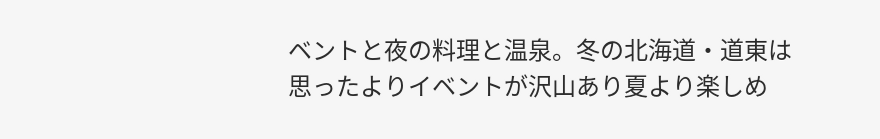ベントと夜の料理と温泉。冬の北海道・道東は思ったよりイベントが沢山あり夏より楽しめ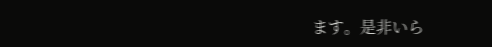ます。是非いら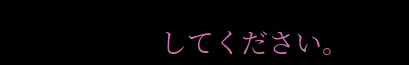してください。